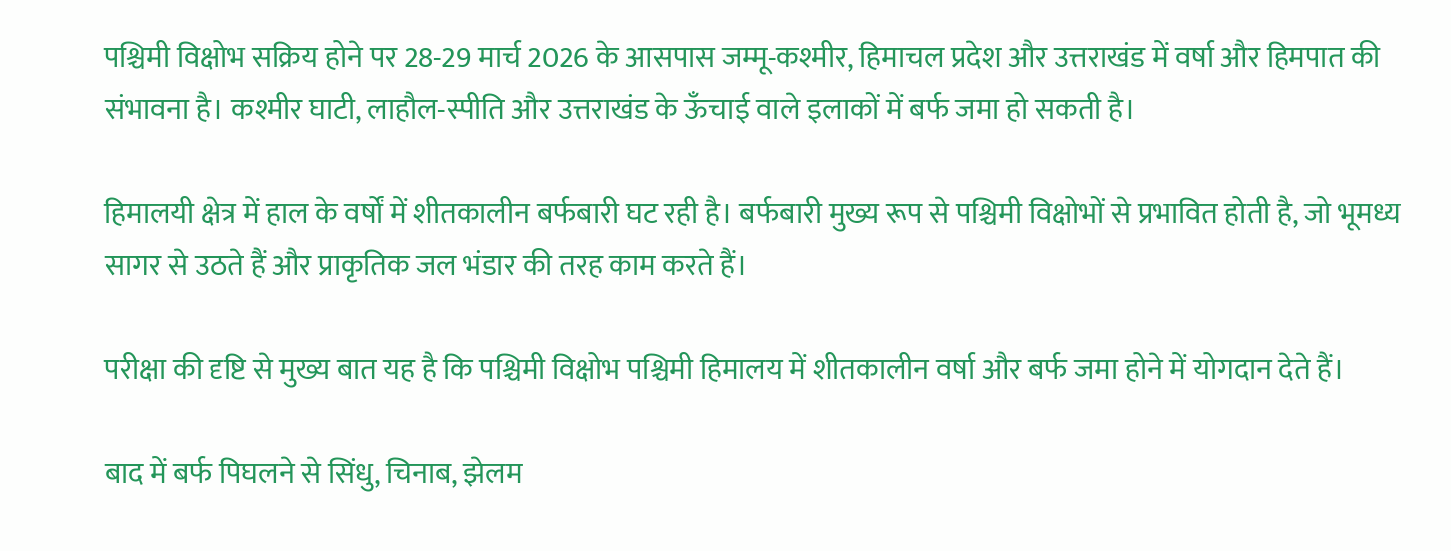पश्चिमी विक्षोभ सक्रिय होने पर 28-29 मार्च 2026 के आसपास जम्मू-कश्मीर, हिमाचल प्रदेश और उत्तराखंड में वर्षा और हिमपात की संभावना है। कश्मीर घाटी, लाहौल-स्पीति और उत्तराखंड के ऊँचाई वाले इलाकों में बर्फ जमा हो सकती है।

हिमालयी क्षेत्र में हाल के वर्षों में शीतकालीन बर्फबारी घट रही है। बर्फबारी मुख्य रूप से पश्चिमी विक्षोभों से प्रभावित होती है, जो भूमध्य सागर से उठते हैं और प्राकृतिक जल भंडार की तरह काम करते हैं।

परीक्षा की दृष्टि से मुख्य बात यह है कि पश्चिमी विक्षोभ पश्चिमी हिमालय में शीतकालीन वर्षा और बर्फ जमा होने में योगदान देते हैं।

बाद में बर्फ पिघलने से सिंधु, चिनाब, झेलम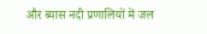और ब्यास नदी प्रणालियों में जल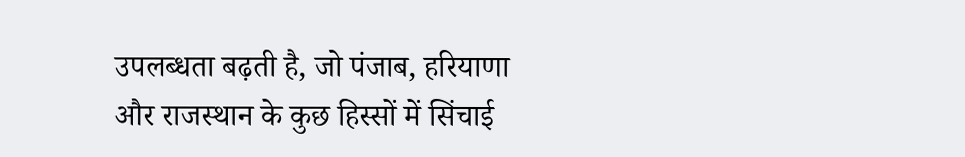उपलब्धता बढ़ती है, जो पंजाब, हरियाणा और राजस्थान के कुछ हिस्सों में सिंचाई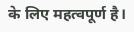के लिए महत्वपूर्ण है।